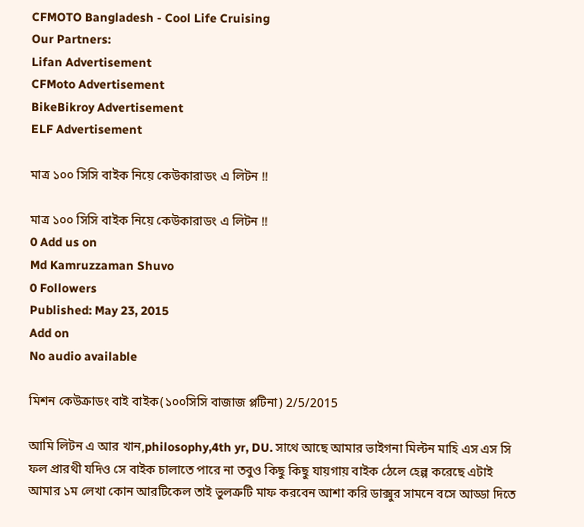CFMOTO Bangladesh - Cool Life Cruising
Our Partners:
Lifan Advertisement
CFMoto Advertisement
BikeBikroy Advertisement
ELF Advertisement

মাত্র ১০০ সিসি বাইক নিয়ে কেউকারাডং এ লিটন !!

মাত্র ১০০ সিসি বাইক নিয়ে কেউকারাডং এ লিটন !!
0 Add us on
Md Kamruzzaman Shuvo
0 Followers
Published: May 23, 2015
Add on
No audio available

মিশন কেউক্রাডং বাই বাইক(১০০সিসি বাজাজ প্লটিনা) 2/5/2015

আমি লিটন এ আর খান,philosophy,4th yr, DU. সাথে আছে আমার ভাইগনা মিল্টন মাহি এস এস সি ফল প্রারথী যদিও সে বাইক চালাতে পারে না তবুও কিছু কিছু যায়গায় বাইক ঠেলে হেল্প করেছে এটাই আমার ১ম লেখা কোন আরটিকেল তাই ভুলত্রুটি মাফ করবেন আশা করি ডাক্সুর সামনে বসে আড্ডা দিতে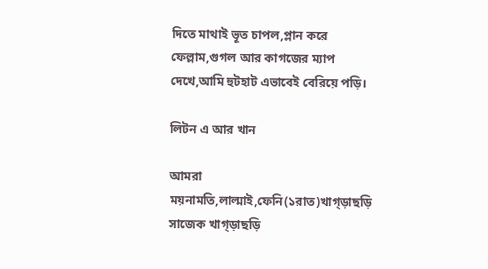দিতে মাথাই ভূত চাপল,প্লান করে ফেল্লাম,গুগল আর কাগজের ম্যাপ দেখে,আমি হুটহাট এভাবেই বেরিয়ে পড়ি।

লিটন এ আর খান

আমরা ময়নামতি,লাল্মাই,ফেনি(১রাত)খাগ্ড়াছড়ি সাজেক খাগ্ড়াছড়ি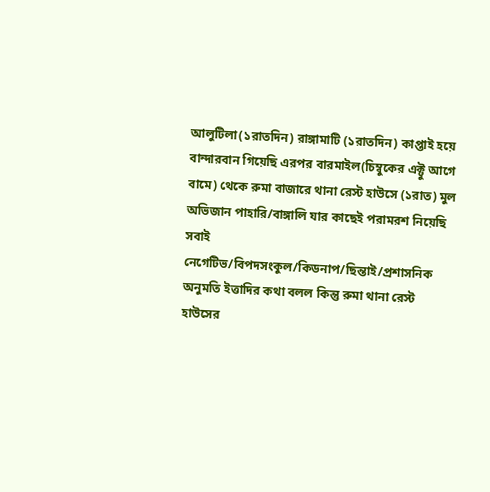আলুটিলা(১রাতদিন) রাঙ্গামাটি (১রাতদিন) কাপ্তাই হয়ে বান্দারবান গিয়েছি এরপর বারমাইল(চিম্বুকের এক্টু আগে বামে) থেকে রুমা বাজারে থানা রেস্ট হাউসে (১রাত) মুল অভিজান পাহারি/বাঙ্গালি যার কাছেই পরামরশ নিয়েছি সবাই নেগেটিভ/বিপদসংকুল/কিডনাপ/ছিন্তাই/প্রশাসনিক অনুমতি ইত্তাদির কথা বলল কিন্তু রুমা থানা রেস্ট হাউসের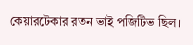কেয়ারটেকার রতন ভাই পজিটিভ ছিল।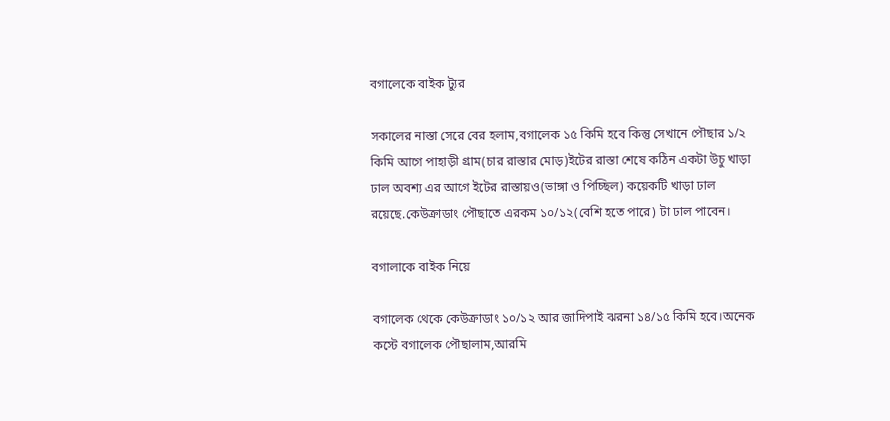বগালেকে বাইক ট্যুর

সকালের নাস্তা সেরে বের হলাম,বগালেক ১৫ কিমি হবে কিন্তু সেখানে পৌছার ১/২ কিমি আগে পাহাড়ী গ্রাম(চার রাস্তার মোড়)ইটের রাস্তা শেষে কঠিন একটা উচু খাড়া ঢাল অবশ্য এর আগে ইটের রাস্তায়ও(ভাঙ্গা ও পিচ্ছিল) কয়েকটি খাড়া ঢাল রয়েছে.কেউক্রাডাং পৌছাতে এরকম ১০/১২(বেশি হতে পারে) টা ঢাল পাবেন।

বগালাকে বাইক নিয়ে

বগালেক থেকে কেউক্রাডাং ১০/১২ আর জাদিপাই ঝরনা ১৪/১৫ কিমি হবে।অনেক কস্টে বগালেক পৌছালাম,আরমি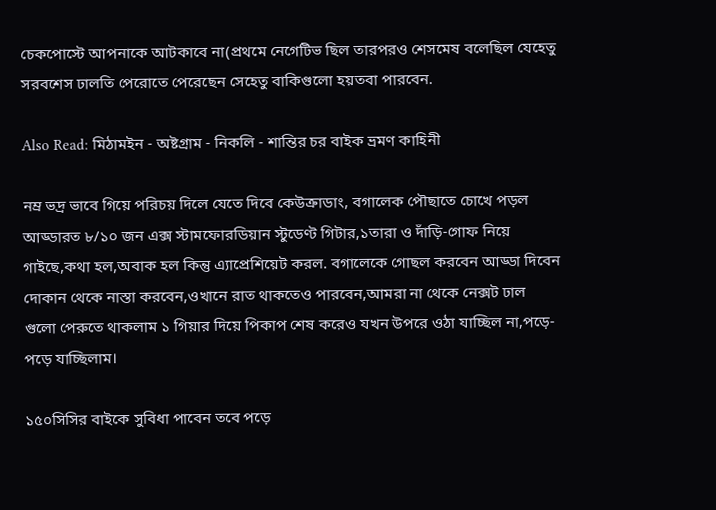চেকপোস্টে আপনাকে আটকাবে না(প্রথমে নেগেটিভ ছিল তারপরও শেসমেষ বলেছিল যেহেতু সরবশেস ঢালতি পেরোতে পেরেছেন সেহেতু বাকিগুলো হয়তবা পারবেন.

Also Read: মিঠামইন - অষ্টগ্রাম - নিকলি - শান্তির চর বাইক ভ্রমণ কাহিনী

নম্র ভদ্র ভাবে গিয়ে পরিচয় দিলে যেতে দিবে কেউক্রাডাং, বগালেক পৌছাতে চোখে পড়ল আড্ডারত ৮/১০ জন এক্স স্টামফোরডিয়ান স্টুডেণ্ট গিটার,১তারা ও দাঁড়ি-গোফ নিয়ে গাইছে,কথা হল,অবাক হল কিন্তু এ্যাপ্রেশিয়েট করল. বগালেকে গোছল করবেন আড্ডা দিবেন দোকান থেকে নাস্তা করবেন,ওখানে রাত থাকতেও পারবেন,আমরা না থেকে নেক্সট ঢাল গুলো পেরুতে থাকলাম ১ গিয়ার দিয়ে পিকাপ শেষ করেও যখন উপরে ওঠা যাচ্ছিল না,পড়ে-পড়ে যাচ্ছিলাম।

১৫০সিসির বাইকে সুবিধা পাবেন তবে পড়ে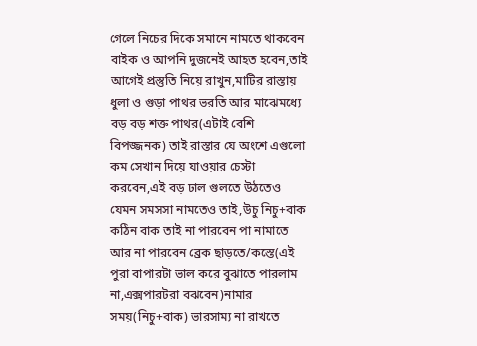গেলে নিচের দিকে সমানে নামতে থাকবেন বাইক ও আপনি দুজনেই আহত হবেন,তাই আগেই প্রস্তুতি নিয়ে রাখুন,মাটির রাস্তায় ধুলা ও গুড়া পাথর ভরতি আর মাঝেমধ্যে বড় বড় শক্ত পাথর(এটাই বেশি বিপজ্জনক) তাই রাস্তার যে অংশে এগুলো কম সেখান দিয়ে যাওয়ার চেস্টা করবেন,এই বড় ঢাল গুলতে উঠতেও যেমন সমসসা নামতেও তাই,উচু নিচু+বাক কঠিন বাক তাই না পারবেন পা নামাতে আর না পারবেন ব্রেক ছাড়তে/কস্তে(এই পুরা বাপারটা ভাল করে বুঝাতে পারলাম না,এক্সপারটরা বঝবেন)নামার সময়(নিচু+বাক) ভারসাম্য না রাখতে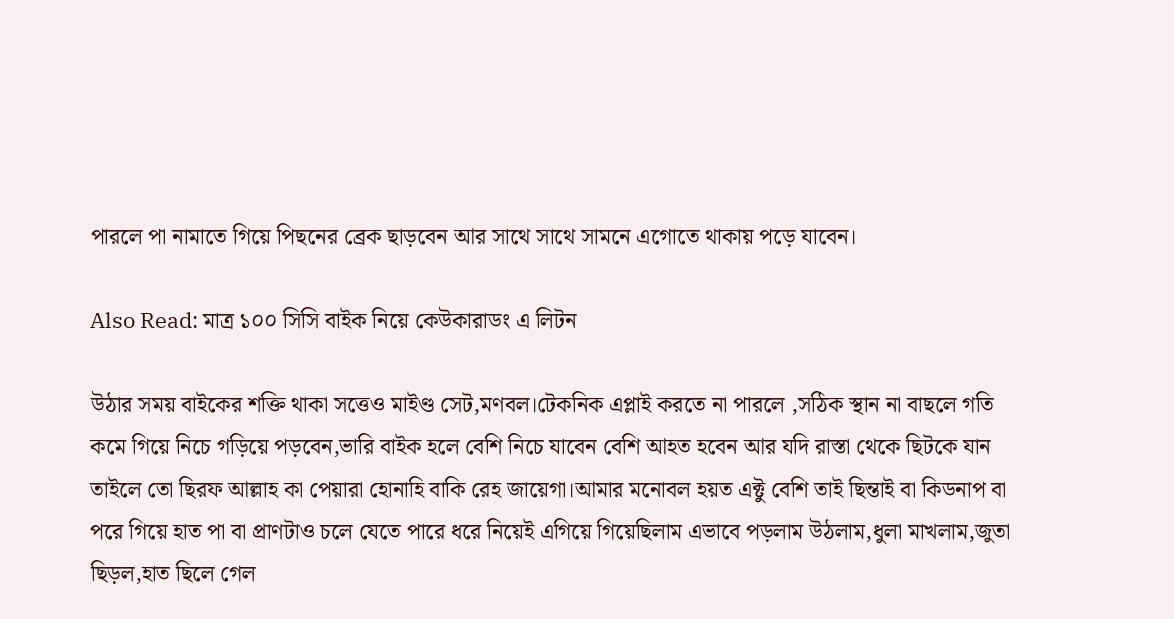পারলে পা নামাতে গিয়ে পিছনের ব্রেক ছাড়বেন আর সাথে সাথে সামনে এগোতে থাকায় পড়ে যাবেন।

Also Read: মাত্র ১০০ সিসি বাইক নিয়ে কেউকারাডং এ লিটন

উঠার সময় বাইকের শক্তি থাকা সত্তেও মাইণ্ড সেট,মণবল।টেকনিক এপ্লাই করতে না পারলে ,সঠিক স্থান না বাছলে গতি কমে গিয়ে নিচে গড়িয়ে পড়বেন,ভারি বাইক হলে বেশি নিচে যাবেন বেশি আহত হবেন আর যদি রাস্তা থেকে ছিটকে যান তাইলে তো ছিরফ আল্লাহ কা পেয়ারা হোনাহি বাকি রেহ জায়েগা।আমার মনোবল হয়ত এক্টু বেশি তাই ছিন্তাই বা কিডনাপ বা পরে গিয়ে হাত পা বা প্রাণটাও চলে যেতে পারে ধরে নিয়েই এগিয়ে গিয়েছিলাম এভাবে পড়লাম উঠলাম,ধুলা মাখলাম,জুতা ছিড়ল,হাত ছিলে গেল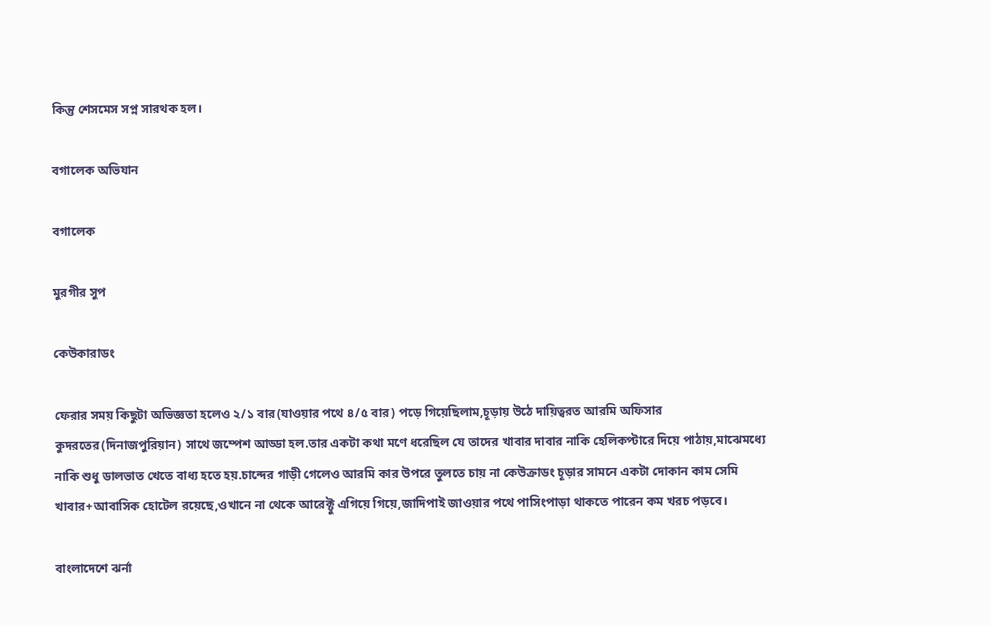কিন্তু শেসমেস সপ্ন সারথক হল।

বগালেক অভিযান

বগালেক

মুরগীর সুপ

কেউকারাডং

ফেরার সময় কিছুটা অভিজ্ঞতা হলেও ২/১ বার(যাওয়ার পথে ৪/৫ বার) পড়ে গিয়েছিলাম,চূড়ায় উঠে দায়িত্বরত আরমি অফিসার কুদরতের(দিনাজপুরিয়ান) সাথে জম্পেশ আড্ডা হল.তার একটা কথা মণে ধরেছিল যে তাদের খাবার দাবার নাকি হেলিকপ্টারে দিয়ে পাঠায়,মাঝেমধ্যে নাকি শুধু ডালভাত খেতে বাধ্য হতে হয়.চান্দের গাড়ী গেলেও আরমি কার উপরে তুলতে চায় না কেউক্রাডং চূড়ার সামনে একটা দোকান কাম সেমি খাবার+আবাসিক হোটেল রয়েছে,ওখানে না থেকে আরেক্টু এগিয়ে গিয়ে,জাদিপাই জাওয়ার পথে পাসিংপাড়া থাকতে পারেন কম খরচ পড়বে।

বাংলাদেশে ঝর্না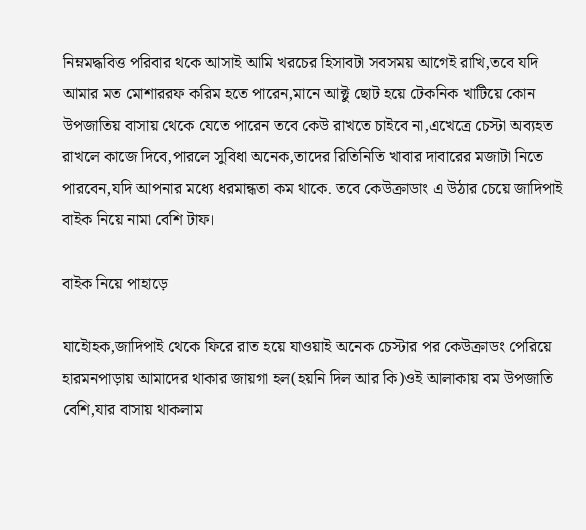নিম্নমদ্ধবিত্ত পরিবার থকে আসাই আমি খরচের হিসাবটা সবসময় আগেই রাখি,তবে যদি আমার মত মোশাররফ করিম হতে পারেন,মানে আক্টু ছোট হয়ে টেকনিক খাটিয়ে কোন উপজাতিয় বাসায় থেকে যেতে পারেন তবে কেউ রাখতে চাইবে না,এখেত্রে চেস্টা অব্যহত রাখলে কাজে দিবে,পারলে সুবিধা অনেক,তাদের রিতিনিতি খাবার দাবারের মজাটা নিতে পারবেন,যদি আপনার মধ্যে ধরমান্ধতা কম থাকে. তবে কেউক্রাডাং এ উঠার চেয়ে জাদিপাই বাইক নিয়ে নামা বেশি টাফ।

বাইক নিয়ে পাহাড়ে

যাইোহক,জাদিপাই থেকে ফিরে রাত হয়ে যাওয়াই অনেক চেস্টার পর কেউক্রাডং পেরিয়ে হারমনপাড়ায় আমাদের থাকার জায়গা হল(হয়নি দিল আর কি)ওই আলাকায় বম উপজাতি বেশি,যার বাসায় থাকলাম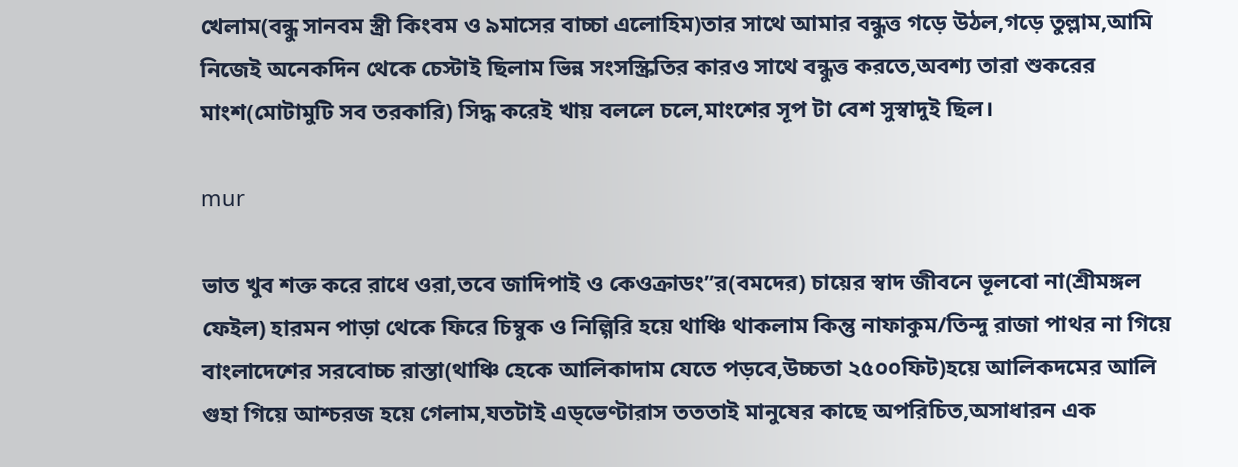খেলাম(বন্ধু সানবম স্ত্রী কিংবম ও ৯মাসের বাচ্চা এলোহিম)তার সাথে আমার বন্ধুত্ত গড়ে উঠল,গড়ে তুল্লাম,আমি নিজেই অনেকদিন থেকে চেস্টাই ছিলাম ভিন্ন সংসস্ক্রিতির কারও সাথে বন্ধুত্ত করতে,অবশ্য তারা শুকরের মাংশ(মোটামুটি সব তরকারি) সিদ্ধ করেই খায় বললে চলে,মাংশের সূপ টা বেশ সুস্বাদুই ছিল।

mur

ভাত খুব শক্ত করে রাধে ওরা,তবে জাদিপাই ও কেওক্রাডং”র(বমদের) চায়ের স্বাদ জীবনে ভূলবো না(শ্রীমঙ্গল ফেইল) হারমন পাড়া থেকে ফিরে চিম্বুক ও নিল্গিরি হয়ে থাঞ্চি থাকলাম কিন্তু নাফাকুম/তিন্দু রাজা পাথর না গিয়ে বাংলাদেশের সরবোচ্চ রাস্তা(থাঞ্চি হেকে আলিকাদাম যেতে পড়বে,উচ্চতা ২৫০০ফিট)হয়ে আলিকদমের আলি গুহা গিয়ে আশ্চরজ হয়ে গেলাম,যতটাই এড্ভেণ্টারাস তততাই মানুষের কাছে অপরিচিত,অসাধারন এক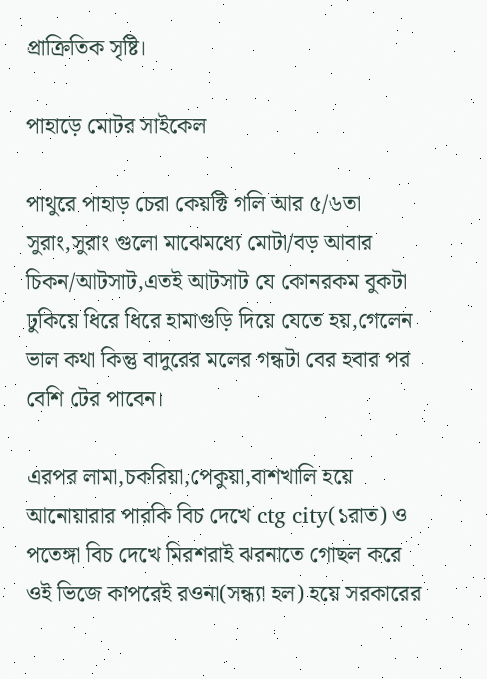প্রাক্রিতিক সৃষ্টি।

পাহাড়ে মোটর সাইকেল

পাথুরে পাহাড় চেরা কেয়ক্টি গলি আর ৫/৬তা সুরাং,সুরাং গুলো মাঝেমধ্যে মোটা/বড় আবার চিকন/আটসাট,এতই আটসাট যে কোনরকম বুকটা ঢুকিয়ে ধিরে ধিরে হামাগুড়ি দিয়ে যেতে হয়,গেলেন ভাল কথা কিন্তু বাদুরের মলের গন্ধটা বের হবার পর বেশি টের পাবেন।

এরপর লামা,চকরিয়া,পেকুয়া,বাশখালি হয়ে আনোয়ারার পারকি বিচ দেখে ctg city(১রাত) ও পতেঙ্গা বিচ দেখে মিরশরাই ঝরনাতে গোছল করে ওই ভিজে কাপরেই রওনা(সন্ধ্যা হল) হয়ে সরকারের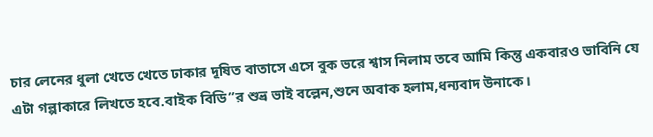চার লেনের ধুলা খেতে খেতে ঢাকার দূষিত বাতাসে এসে বুক ভরে শ্বাস নিলাম তবে আমি কিন্তু একবারও ভাবিনি যে এটা গল্পাকারে লিখতে হবে.বাইক বিডি”র শুভ্র ভাই বল্লেন,শুনে অবাক হলাম,ধন্যবাদ উনাকে।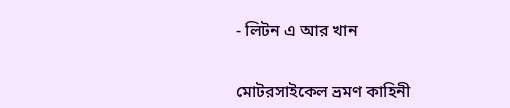- লিটন এ আর খান


মোটরসাইকেল ভ্রমণ কাহিনী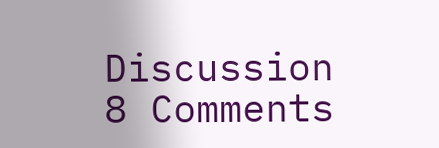Discussion 8 Comments